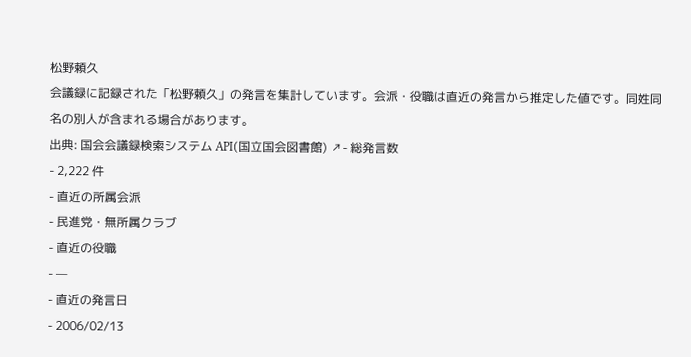松野頼久
会議録に記録された「松野頼久」の発言を集計しています。会派・役職は直近の発言から推定した値です。同姓同名の別人が含まれる場合があります。
出典: 国会会議録検索システム API(国立国会図書館) ↗- 総発言数
- 2,222 件
- 直近の所属会派
- 民進党・無所属クラブ
- 直近の役職
- —
- 直近の発言日
- 2006/02/13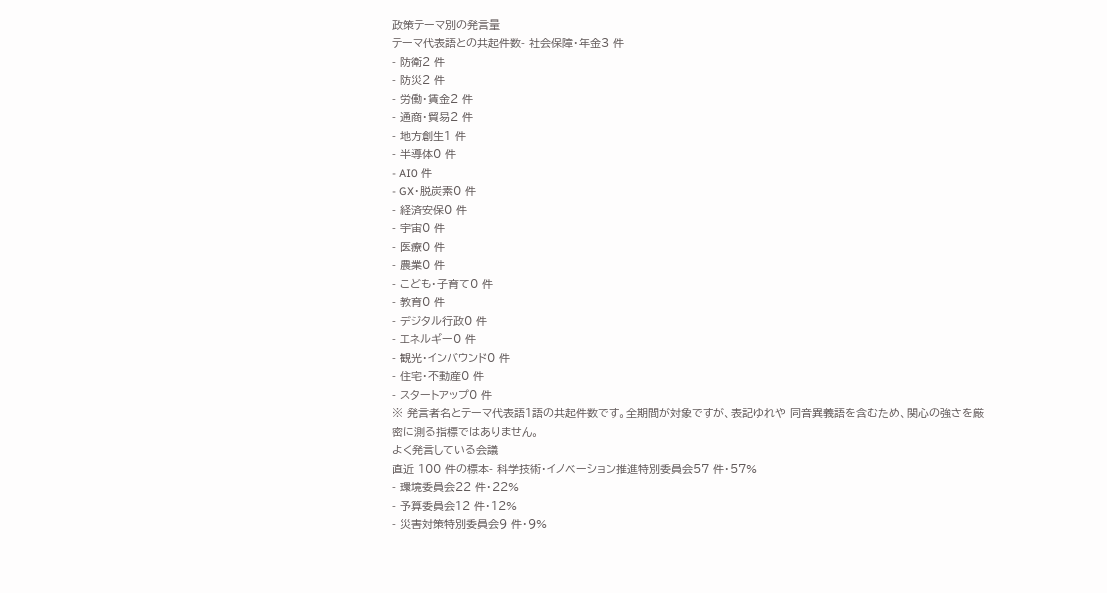政策テーマ別の発言量
テーマ代表語との共起件数- 社会保障・年金3 件
- 防衛2 件
- 防災2 件
- 労働・賃金2 件
- 通商・貿易2 件
- 地方創生1 件
- 半導体0 件
- AI0 件
- GX・脱炭素0 件
- 経済安保0 件
- 宇宙0 件
- 医療0 件
- 農業0 件
- こども・子育て0 件
- 教育0 件
- デジタル行政0 件
- エネルギー0 件
- 観光・インバウンド0 件
- 住宅・不動産0 件
- スタートアップ0 件
※ 発言者名とテーマ代表語1語の共起件数です。全期間が対象ですが、表記ゆれや 同音異義語を含むため、関心の強さを厳密に測る指標ではありません。
よく発言している会議
直近 100 件の標本- 科学技術・イノベーション推進特別委員会57 件・57%
- 環境委員会22 件・22%
- 予算委員会12 件・12%
- 災害対策特別委員会9 件・9%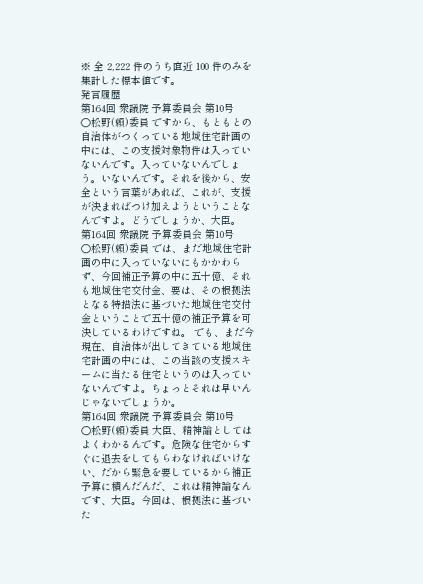※ 全 2,222 件のうち直近 100 件のみを集計した標本値です。
発言履歴
第164回 衆議院 予算委員会 第10号
○松野(頼)委員 ですから、もともとの自治体がつくっている地域住宅計画の中には、この支援対象物件は入っていないんです。入っていないんでしょう。いないんです。それを後から、安全という言葉があれば、これが、支援が決まればつけ加えようということなんですよ。どうでしょうか、大臣。
第164回 衆議院 予算委員会 第10号
○松野(頼)委員 では、まだ地域住宅計画の中に入っていないにもかかわらず、今回補正予算の中に五十億、それも地域住宅交付金、要は、その根拠法となる特措法に基づいた地域住宅交付金ということで五十億の補正予算を可決しているわけですね。 でも、まだ今現在、自治体が出してきている地域住宅計画の中には、この当該の支援スキームに当たる住宅というのは入っていないんですよ。ちょっとそれは早いんじゃないでしょうか。
第164回 衆議院 予算委員会 第10号
○松野(頼)委員 大臣、精神論としてはよくわかるんです。危険な住宅からすぐに退去をしてもらわなければいけない、だから緊急を要しているから補正予算に積んだんだ、これは精神論なんです、大臣。今回は、根拠法に基づいた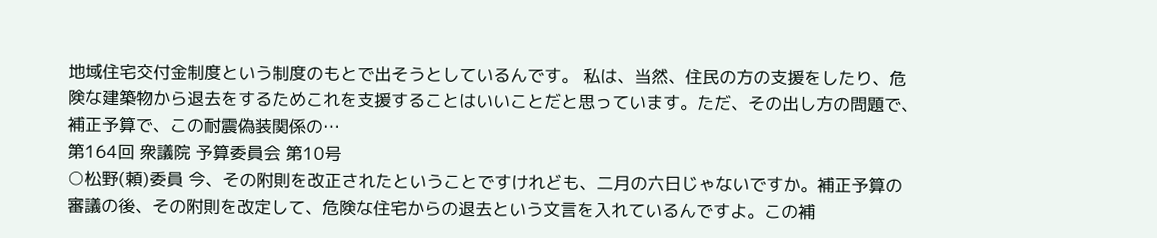地域住宅交付金制度という制度のもとで出そうとしているんです。 私は、当然、住民の方の支援をしたり、危険な建築物から退去をするためこれを支援することはいいことだと思っています。ただ、その出し方の問題で、補正予算で、この耐震偽装関係の…
第164回 衆議院 予算委員会 第10号
○松野(頼)委員 今、その附則を改正されたということですけれども、二月の六日じゃないですか。補正予算の審議の後、その附則を改定して、危険な住宅からの退去という文言を入れているんですよ。この補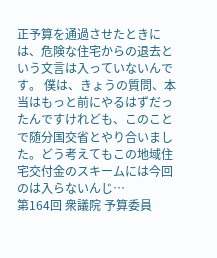正予算を通過させたときには、危険な住宅からの退去という文言は入っていないんです。 僕は、きょうの質問、本当はもっと前にやるはずだったんですけれども、このことで随分国交省とやり合いました。どう考えてもこの地域住宅交付金のスキームには今回のは入らないんじ…
第164回 衆議院 予算委員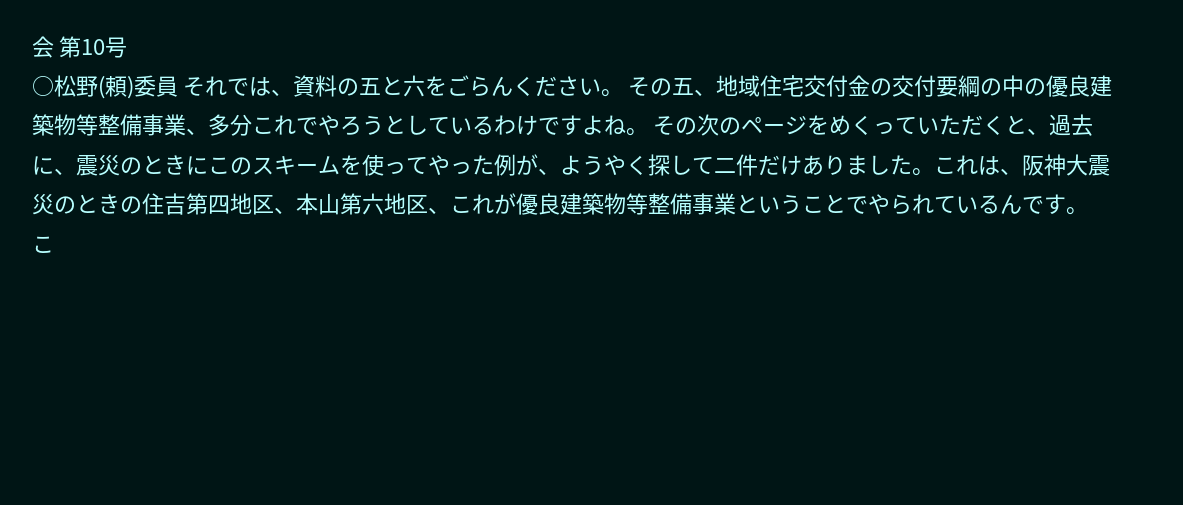会 第10号
○松野(頼)委員 それでは、資料の五と六をごらんください。 その五、地域住宅交付金の交付要綱の中の優良建築物等整備事業、多分これでやろうとしているわけですよね。 その次のページをめくっていただくと、過去に、震災のときにこのスキームを使ってやった例が、ようやく探して二件だけありました。これは、阪神大震災のときの住吉第四地区、本山第六地区、これが優良建築物等整備事業ということでやられているんです。 こ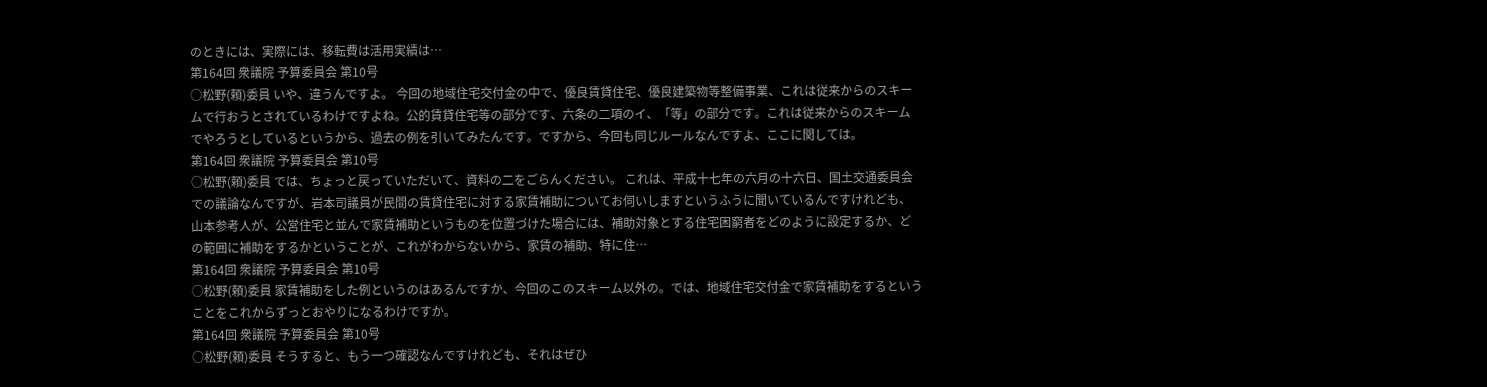のときには、実際には、移転費は活用実績は…
第164回 衆議院 予算委員会 第10号
○松野(頼)委員 いや、違うんですよ。 今回の地域住宅交付金の中で、優良賃貸住宅、優良建築物等整備事業、これは従来からのスキームで行おうとされているわけですよね。公的賃貸住宅等の部分です、六条の二項のイ、「等」の部分です。これは従来からのスキームでやろうとしているというから、過去の例を引いてみたんです。ですから、今回も同じルールなんですよ、ここに関しては。
第164回 衆議院 予算委員会 第10号
○松野(頼)委員 では、ちょっと戻っていただいて、資料の二をごらんください。 これは、平成十七年の六月の十六日、国土交通委員会での議論なんですが、岩本司議員が民間の賃貸住宅に対する家賃補助についてお伺いしますというふうに聞いているんですけれども、山本参考人が、公営住宅と並んで家賃補助というものを位置づけた場合には、補助対象とする住宅困窮者をどのように設定するか、どの範囲に補助をするかということが、これがわからないから、家賃の補助、特に住…
第164回 衆議院 予算委員会 第10号
○松野(頼)委員 家賃補助をした例というのはあるんですか、今回のこのスキーム以外の。では、地域住宅交付金で家賃補助をするということをこれからずっとおやりになるわけですか。
第164回 衆議院 予算委員会 第10号
○松野(頼)委員 そうすると、もう一つ確認なんですけれども、それはぜひ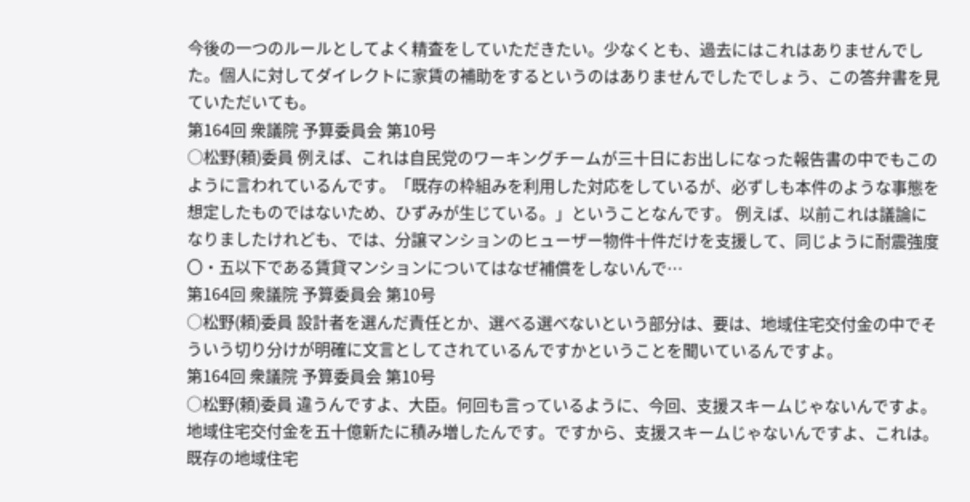今後の一つのルールとしてよく精査をしていただきたい。少なくとも、過去にはこれはありませんでした。個人に対してダイレクトに家賃の補助をするというのはありませんでしたでしょう、この答弁書を見ていただいても。
第164回 衆議院 予算委員会 第10号
○松野(頼)委員 例えば、これは自民党のワーキングチームが三十日にお出しになった報告書の中でもこのように言われているんです。「既存の枠組みを利用した対応をしているが、必ずしも本件のような事態を想定したものではないため、ひずみが生じている。」ということなんです。 例えば、以前これは議論になりましたけれども、では、分譲マンションのヒューザー物件十件だけを支援して、同じように耐震強度〇・五以下である賃貸マンションについてはなぜ補償をしないんで…
第164回 衆議院 予算委員会 第10号
○松野(頼)委員 設計者を選んだ責任とか、選べる選べないという部分は、要は、地域住宅交付金の中でそういう切り分けが明確に文言としてされているんですかということを聞いているんですよ。
第164回 衆議院 予算委員会 第10号
○松野(頼)委員 違うんですよ、大臣。何回も言っているように、今回、支援スキームじゃないんですよ。地域住宅交付金を五十億新たに積み増したんです。ですから、支援スキームじゃないんですよ、これは。既存の地域住宅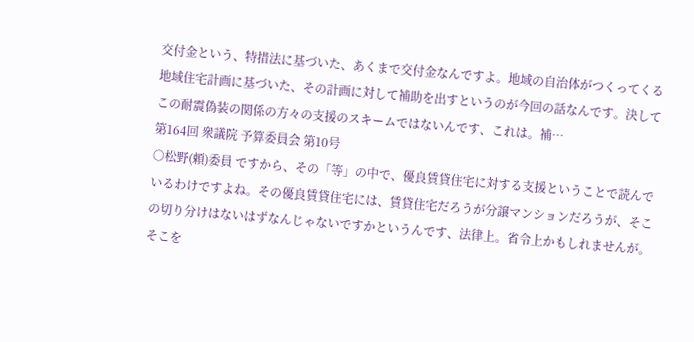交付金という、特措法に基づいた、あくまで交付金なんですよ。地域の自治体がつくってくる地域住宅計画に基づいた、その計画に対して補助を出すというのが今回の話なんです。決してこの耐震偽装の関係の方々の支援のスキームではないんです、これは。補…
第164回 衆議院 予算委員会 第10号
○松野(頼)委員 ですから、その「等」の中で、優良賃貸住宅に対する支援ということで読んでいるわけですよね。その優良賃貸住宅には、賃貸住宅だろうが分譲マンションだろうが、そこの切り分けはないはずなんじゃないですかというんです、法律上。省令上かもしれませんが。そこを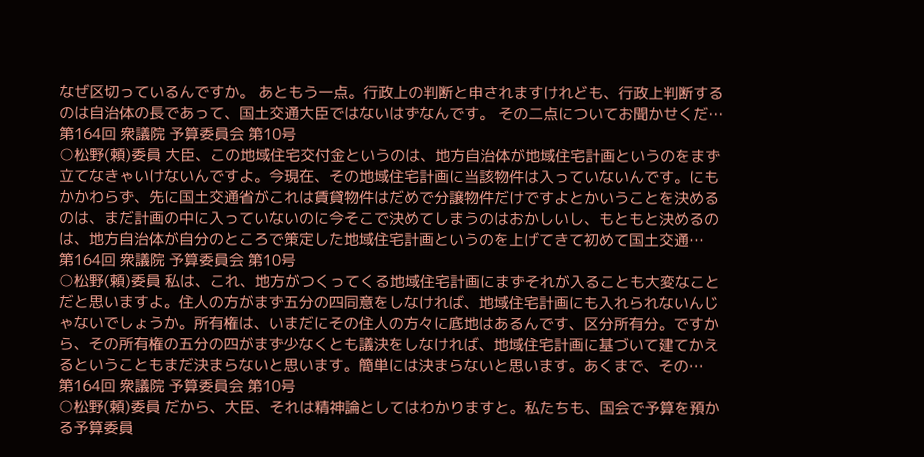なぜ区切っているんですか。 あともう一点。行政上の判断と申されますけれども、行政上判断するのは自治体の長であって、国土交通大臣ではないはずなんです。 その二点についてお聞かせくだ…
第164回 衆議院 予算委員会 第10号
○松野(頼)委員 大臣、この地域住宅交付金というのは、地方自治体が地域住宅計画というのをまず立てなきゃいけないんですよ。今現在、その地域住宅計画に当該物件は入っていないんです。にもかかわらず、先に国土交通省がこれは賃貸物件はだめで分譲物件だけですよとかいうことを決めるのは、まだ計画の中に入っていないのに今そこで決めてしまうのはおかしいし、もともと決めるのは、地方自治体が自分のところで策定した地域住宅計画というのを上げてきて初めて国土交通…
第164回 衆議院 予算委員会 第10号
○松野(頼)委員 私は、これ、地方がつくってくる地域住宅計画にまずそれが入ることも大変なことだと思いますよ。住人の方がまず五分の四同意をしなければ、地域住宅計画にも入れられないんじゃないでしょうか。所有権は、いまだにその住人の方々に底地はあるんです、区分所有分。ですから、その所有権の五分の四がまず少なくとも議決をしなければ、地域住宅計画に基づいて建てかえるということもまだ決まらないと思います。簡単には決まらないと思います。あくまで、その…
第164回 衆議院 予算委員会 第10号
○松野(頼)委員 だから、大臣、それは精神論としてはわかりますと。私たちも、国会で予算を預かる予算委員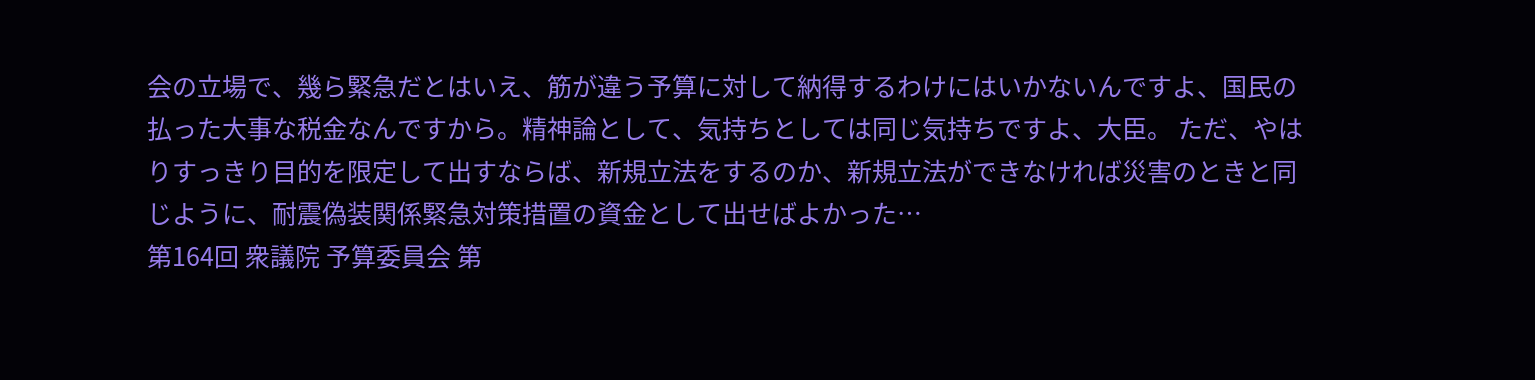会の立場で、幾ら緊急だとはいえ、筋が違う予算に対して納得するわけにはいかないんですよ、国民の払った大事な税金なんですから。精神論として、気持ちとしては同じ気持ちですよ、大臣。 ただ、やはりすっきり目的を限定して出すならば、新規立法をするのか、新規立法ができなければ災害のときと同じように、耐震偽装関係緊急対策措置の資金として出せばよかった…
第164回 衆議院 予算委員会 第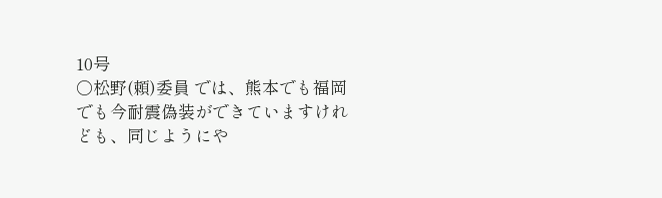10号
○松野(頼)委員 では、熊本でも福岡でも今耐震偽装ができていますけれども、同じようにや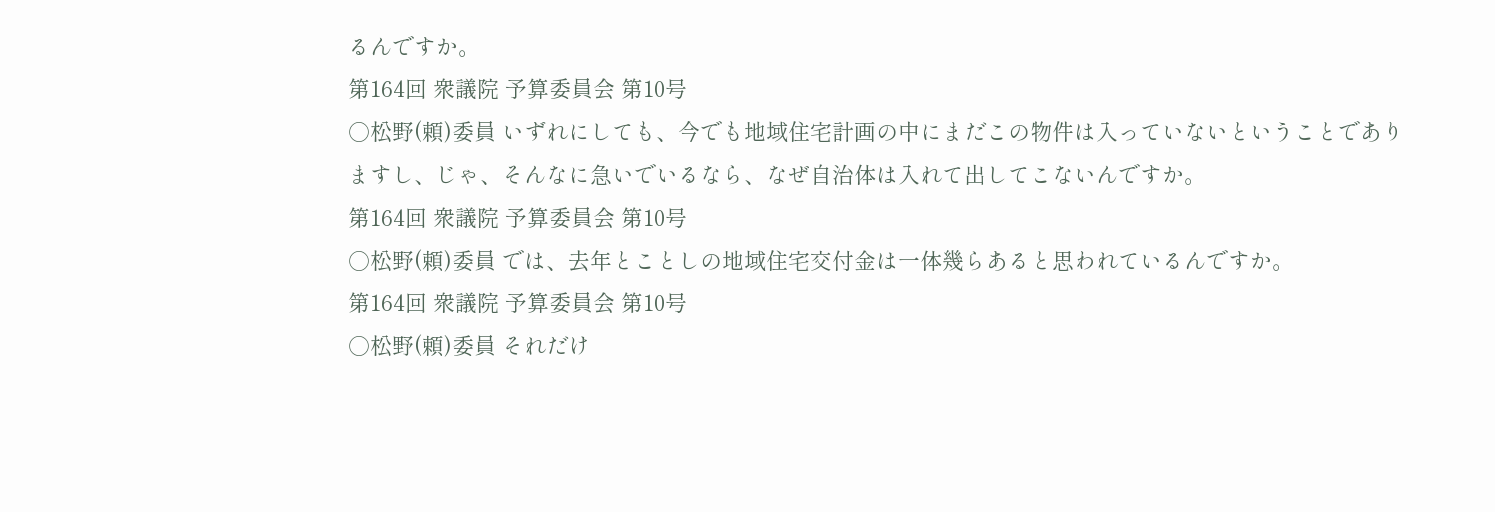るんですか。
第164回 衆議院 予算委員会 第10号
○松野(頼)委員 いずれにしても、今でも地域住宅計画の中にまだこの物件は入っていないということでありますし、じゃ、そんなに急いでいるなら、なぜ自治体は入れて出してこないんですか。
第164回 衆議院 予算委員会 第10号
○松野(頼)委員 では、去年とことしの地域住宅交付金は一体幾らあると思われているんですか。
第164回 衆議院 予算委員会 第10号
○松野(頼)委員 それだけ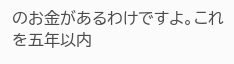のお金があるわけですよ。これを五年以内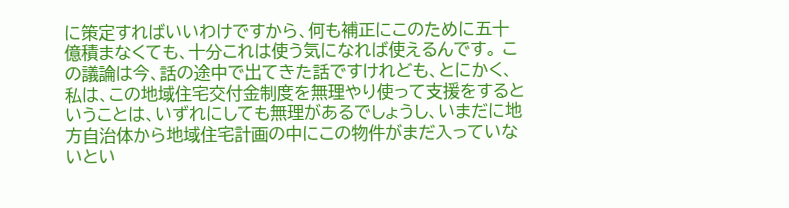に策定すればいいわけですから、何も補正にこのために五十億積まなくても、十分これは使う気になれば使えるんです。 この議論は今、話の途中で出てきた話ですけれども、とにかく、私は、この地域住宅交付金制度を無理やり使って支援をするということは、いずれにしても無理があるでしょうし、いまだに地方自治体から地域住宅計画の中にこの物件がまだ入っていないとい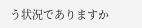う状況でありますか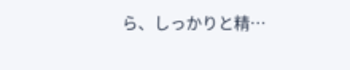ら、しっかりと精…